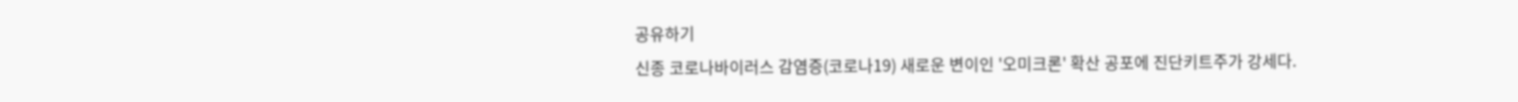공유하기
신종 코로나바이러스 감염증(코로나19) 새로운 변이인 '오미크론' 확산 공포에 진단키트주가 강세다.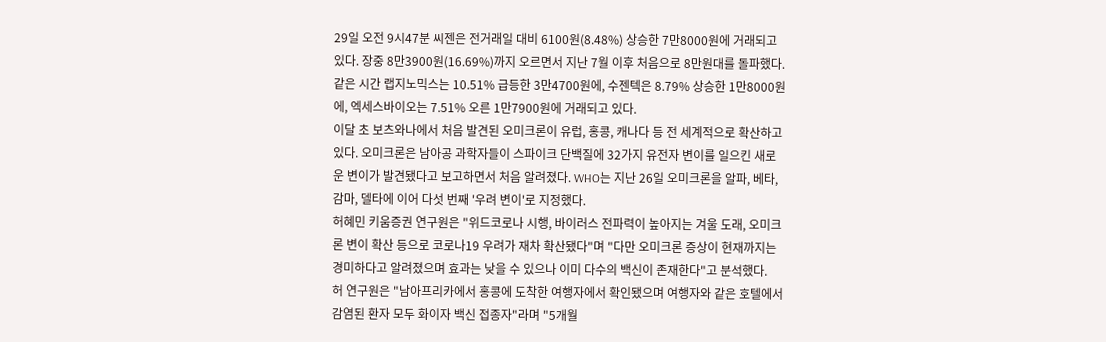29일 오전 9시47분 씨젠은 전거래일 대비 6100원(8.48%) 상승한 7만8000원에 거래되고 있다. 장중 8만3900원(16.69%)까지 오르면서 지난 7월 이후 처음으로 8만원대를 돌파했다.
같은 시간 랩지노믹스는 10.51% 급등한 3만4700원에, 수젠텍은 8.79% 상승한 1만8000원에, 엑세스바이오는 7.51% 오른 1만7900원에 거래되고 있다.
이달 초 보츠와나에서 처음 발견된 오미크론이 유럽, 홍콩, 캐나다 등 전 세계적으로 확산하고 있다. 오미크론은 남아공 과학자들이 스파이크 단백질에 32가지 유전자 변이를 일으킨 새로운 변이가 발견됐다고 보고하면서 처음 알려졌다. WHO는 지난 26일 오미크론을 알파, 베타, 감마, 델타에 이어 다섯 번째 '우려 변이'로 지정했다.
허혜민 키움증권 연구원은 "위드코로나 시행, 바이러스 전파력이 높아지는 겨울 도래, 오미크론 변이 확산 등으로 코로나19 우려가 재차 확산됐다"며 "다만 오미크론 증상이 현재까지는 경미하다고 알려졌으며 효과는 낮을 수 있으나 이미 다수의 백신이 존재한다"고 분석했다.
허 연구원은 "남아프리카에서 홍콩에 도착한 여행자에서 확인됐으며 여행자와 같은 호텔에서 감염된 환자 모두 화이자 백신 접종자"라며 "5개월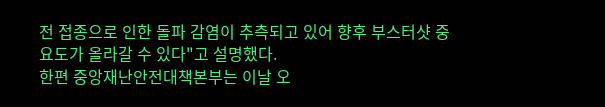전 접종으로 인한 돌파 감염이 추측되고 있어 향후 부스터샷 중요도가 올라갈 수 있다"고 설명했다.
한편 중앙재난안전대책본부는 이날 오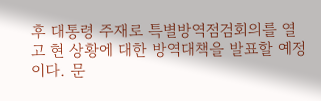후 대통령 주재로 특별방역점검회의를 열고 현 상황에 대한 방역대책을 발표할 예정이다. 문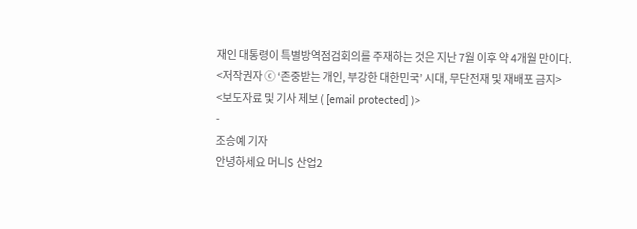재인 대통령이 특별방역점검회의를 주재하는 것은 지난 7월 이후 약 4개월 만이다.
<저작권자 ⓒ ‘존중받는 개인, 부강한 대한민국’ 시대, 무단전재 및 재배포 금지>
<보도자료 및 기사 제보 ( [email protected] )>
-
조승예 기자
안녕하세요 머니S 산업2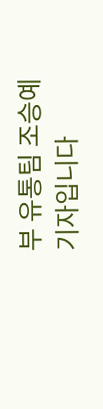부 유통팀 조승예 기자입니다